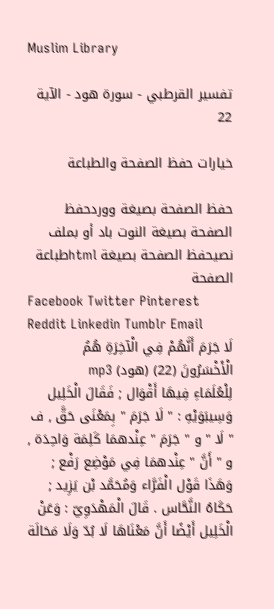Muslim Library

تفسير القرطبي - سورة هود - الآية 22

خيارات حفظ الصفحة والطباعة

حفظ الصفحة بصيغة ووردحفظ الصفحة بصيغة النوت باد أو بملف نصيحفظ الصفحة بصيغة htmlطباعة الصفحة
Facebook Twitter Pinterest Reddit Linkedin Tumblr Email
لَا جَرَمَ أَنَّهُمْ فِي الْآخِرَةِ هُمُ الْأَخْسَرُونَ (22) (هود) mp3
لِلْعُلَمَاءِ فِيهَا أَقْوَال ; فَقَالَ الْخَلِيل وَسِيبَوَيْهِ : " لَا جَرَمَ " بِمَعْنَى حَقَّ , ف " لَا " و " جَرَمَ " عِنْدهمَا كَلِمَة وَاحِدَة , و " أَنَّ " عِنْدهمَا فِي مَوْضِع رَفْع ; وَهَذَا قَوْل الْفَرَّاء وَمُحَمَّد بْن يَزِيد ; حَكَاهُ النَّحَّاس . قَالَ الْمَهْدَوِيّ : وَعَنْ الْخَلِيل أَيْضًا أَنَّ مَعْنَاهَا لَا بُدّ وَلَا مَحَالَة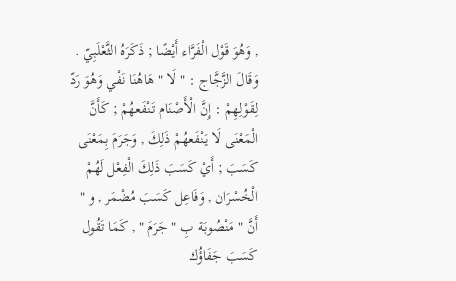, وَهُوَ قَوْل الْفَرَّاء أَيْضًا ; ذَكَرَهُ الثَّعْلَبِيّ . وَقَالَ الزَّجَّاج : " لَا " هَاهُنَا نَفْي وَهُوَ رَدّ لِقَوْلِهِمْ : إِنَّ الْأَصْنَام تَنْفَعهُمْ ; كَأَنَّ الْمَعْنَى لَا يَنْفَعهُمْ ذَلِكَ , وَجَرَمَ بِمَعْنَى كَسَبَ ; أَيْ كَسَبَ ذَلِكَ الْفِعْل لَهُمْ الْخُسْرَان , وَفَاعِل كَسَبَ مُضْمَر , و " أَنَّ " مَنْصُوبَة بِ " جَرَمَ " , كَمَا تَقُول كَسَبَ جَفَاؤُك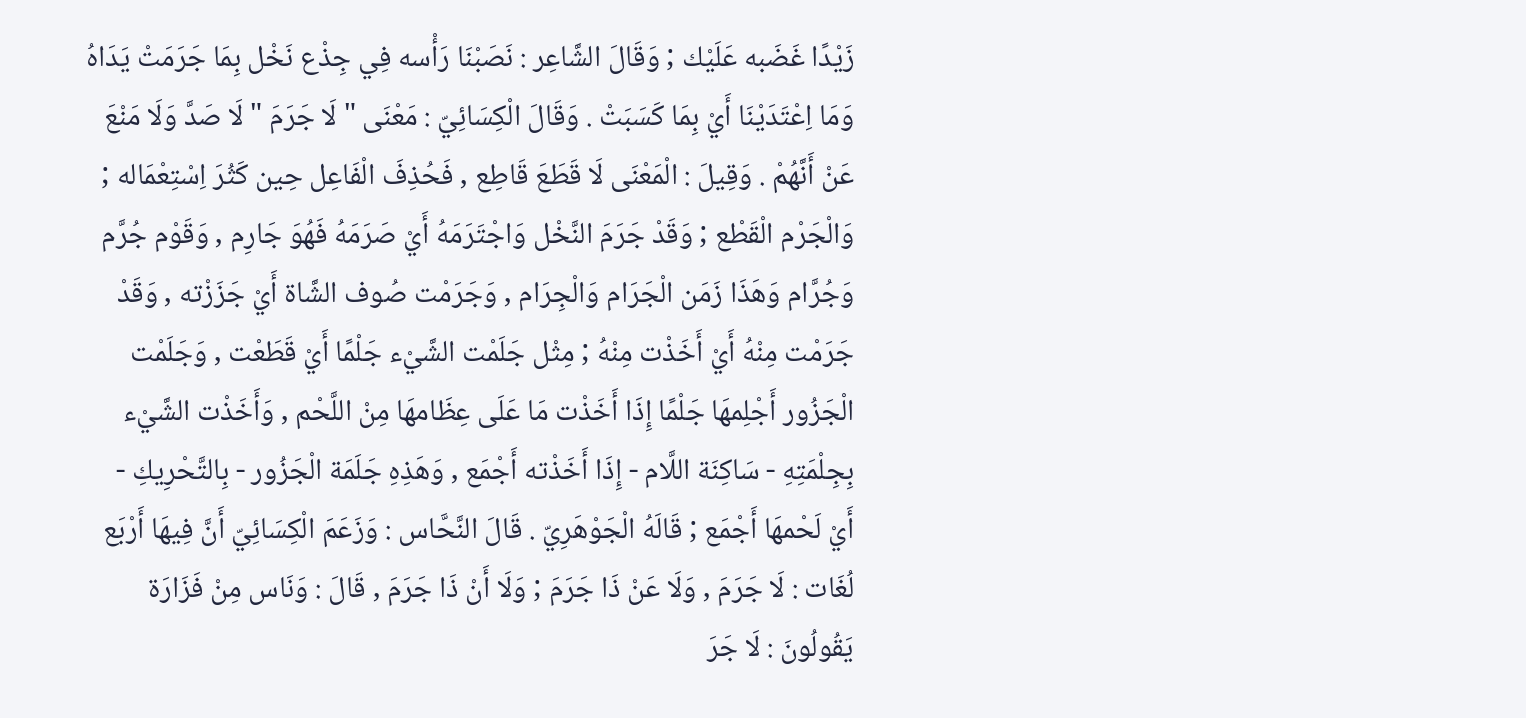زَيْدًا غَضَبه عَلَيْك ; وَقَالَ الشَّاعِر : نَصَبْنَا رَأْسه فِي جِذْع نَخْل بِمَا جَرَمَتْ يَدَاهُ وَمَا اِعْتَدَيْنَا أَيْ بِمَا كَسَبَتْ . وَقَالَ الْكِسَائِيّ : مَعْنَى " لَا جَرَمَ " لَا صَدَّ وَلَا مَنْعَ عَنْ أَنَّهُمْ . وَقِيلَ : الْمَعْنَى لَا قَطَعَ قَاطِع , فَحُذِفَ الْفَاعِل حِين كَثُرَ اِسْتِعْمَاله ; وَالْجَرْم الْقَطْع ; وَقَدْ جَرَمَ النَّخْل وَاجْتَرَمَهُ أَيْ صَرَمَهُ فَهُوَ جَارِم , وَقَوْم جُرَّم وَجُرَّام وَهَذَا زَمَن الْجَرَام وَالْجِرَام , وَجَرَمْت صُوف الشَّاة أَيْ جَزَزْته , وَقَدْ جَرَمْت مِنْهُ أَيْ أَخَذْت مِنْهُ ; مِثْل جَلَمْت الشَّيْء جَلْمًا أَيْ قَطَعْت , وَجَلَمْت الْجَزُور أَجْلِمهَا جَلْمًا إِذَا أَخَذْت مَا عَلَى عِظَامهَا مِنْ اللَّحْم , وَأَخَذْت الشَّيْء بِجِلْمَتِهِ - سَاكِنَة اللَّام - إِذَا أَخَذْته أَجْمَع , وَهَذِهِ جَلَمَة الْجَزُور - بِالتَّحْرِيكِ - أَيْ لَحْمهَا أَجْمَع ; قَالَهُ الْجَوْهَرِيّ . قَالَ النَّحَّاس : وَزَعَمَ الْكِسَائِيّ أَنَّ فِيهَا أَرْبَع لُغَات : لَا جَرَمَ , وَلَا عَنْ ذَا جَرَمَ ; وَلَا أَنْ ذَا جَرَمَ , قَالَ : وَنَاس مِنْ فَزَارَة يَقُولُونَ : لَا جَرَ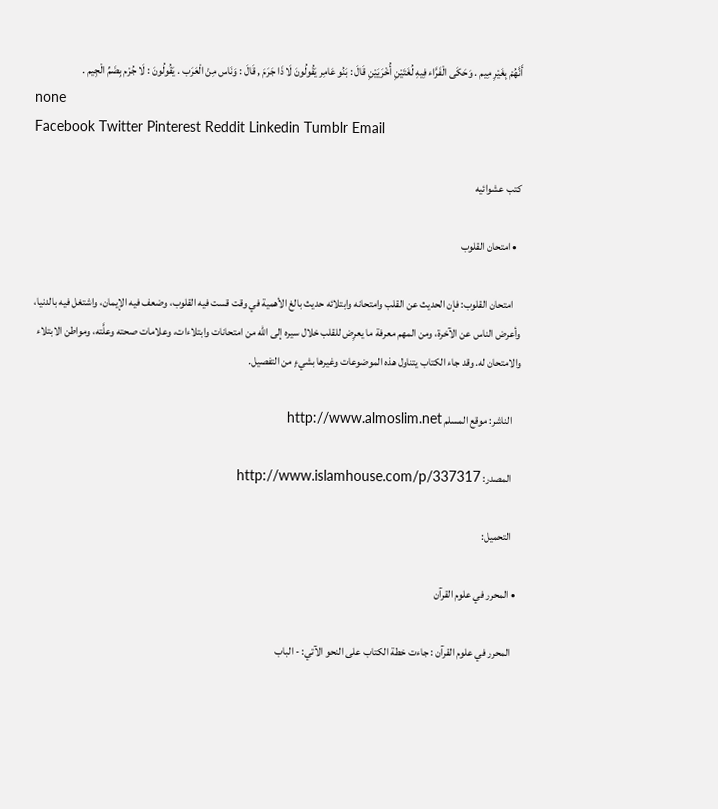أَنَّهُمْ بِغَيْرِ مِيم . وَحَكَى الْفَرَّاء فِيهِ لُغَتَيْنِ أُخْرَيَيْنِ قَالَ : بَنُو عَامِر يَقُولُونَ لَا ذَا جَرَمَ , قَالَ : وَنَاس مِنْ الْعَرَب . يَقُولُونَ : لَا جُرْم بِضَمِّ الْجِيم .
none
Facebook Twitter Pinterest Reddit Linkedin Tumblr Email

كتب عشوائيه

  • امتحان القلوب

    امتحان القلوب: فإن الحديث عن القلب وامتحانه وابتلائه حديث بالغ الأهمية في وقت قست فيه القلوب، وضعف فيه الإيمان، واشتغل فيه بالدنيا، وأعرض الناس عن الآخرة، ومن المهم معرفة ما يعرِض للقلب خلال سيره إلى الله من امتحانات وابتلاءات، وعلامات صحته وعلَّته، ومواطن الابتلاء والامتحان له. وقد جاء الكتاب يتناول هذه الموضوعات وغيرها بشيءٍ من التفصيل.

    الناشر: موقع المسلم http://www.almoslim.net

    المصدر: http://www.islamhouse.com/p/337317

    التحميل:

  • المحرر في علوم القرآن

    المحرر في علوم القرآن : جاءت خطة الكتاب على النحو الآتي: - الباب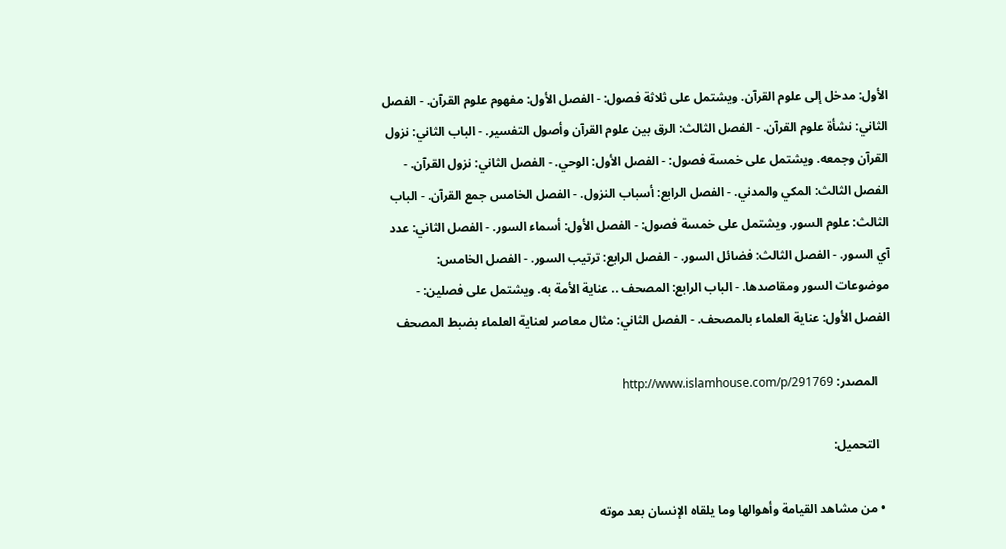الأول: مدخل إلى علوم القرآن. ويشتمل على ثلاثة فصول: - الفصل الأول: مفهوم علوم القرآن. - الفصل الثاني: نشأة علوم القرآن. - الفصل الثالث: الرق بين علوم القرآن وأصول التفسير. - الباب الثاني: نزول القرآن وجمعه. ويشتمل على خمسة فصول: - الفصل الأول: الوحي. - الفصل الثاني: نزول القرآن. - الفصل الثالث: المكي والمدني. - الفصل الرابع: أسباب النزول. - الفصل الخامس جمع القرآن. - الباب الثالث: علوم السور. ويشتمل على خمسة فصول: - الفصل الأول: أسماء السور. - الفصل الثاني: عدد آي السور. - الفصل الثالث: فضائل السور. - الفصل الرابع: ترتيب السور. - الفصل الخامس: موضوعات السور ومقاصدها. - الباب الرابع: المصحف .. عناية الأمة به. ويشتمل على فصلين: - الفصل الأول: عناية العلماء بالمصحف. - الفصل الثاني: مثال معاصر لعناية العلماء بضبط المصحف

    المصدر: http://www.islamhouse.com/p/291769

    التحميل:

  • من مشاهد القيامة وأهوالها وما يلقاه الإنسان بعد موته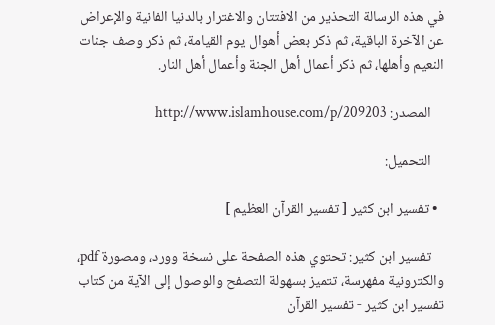في هذه الرسالة التحذير من الافتتان والاغترار بالدنيا الفانية والإعراض عن الآخرة الباقية، ثم ذكر بعض أهوال يوم القيامة، ثم ذكر وصف جنات النعيم وأهلها، ثم ذكر أعمال أهل الجنة وأعمال أهل النار.

    المصدر: http://www.islamhouse.com/p/209203

    التحميل:

  • تفسير ابن كثير [ تفسير القرآن العظيم ]

    تفسير ابن كثير: تحتوي هذه الصفحة على نسخة وورد، ومصورة pdf، والكترونية مفهرسة، تتميز بسهولة التصفح والوصول إلى الآية من كتاب تفسير ابن كثير - تفسير القرآن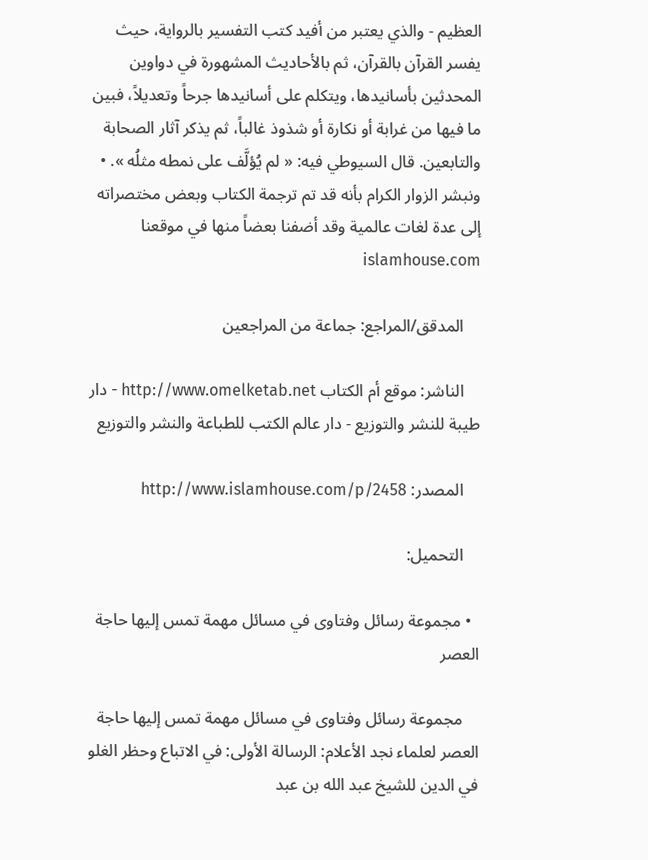العظيم - والذي يعتبر من أفيد كتب التفسير بالرواية، حيث يفسر القرآن بالقرآن، ثم بالأحاديث المشهورة في دواوين المحدثين بأسانيدها، ويتكلم على أسانيدها جرحاً وتعديلاً، فبين ما فيها من غرابة أو نكارة أو شذوذ غالباً، ثم يذكر آثار الصحابة والتابعين. قال السيوطي فيه: « لم يُؤلَّف على نمطه مثلُه ». • ونبشر الزوار الكرام بأنه قد تم ترجمة الكتاب وبعض مختصراته إلى عدة لغات عالمية وقد أضفنا بعضاً منها في موقعنا islamhouse.com

    المدقق/المراجع: جماعة من المراجعين

    الناشر: موقع أم الكتاب http://www.omelketab.net - دار طيبة للنشر والتوزيع - دار عالم الكتب للطباعة والنشر والتوزيع

    المصدر: http://www.islamhouse.com/p/2458

    التحميل:

  • مجموعة رسائل وفتاوى في مسائل مهمة تمس إليها حاجة العصر

    مجموعة رسائل وفتاوى في مسائل مهمة تمس إليها حاجة العصر لعلماء نجد الأعلام: الرسالة الأولى: في الاتباع وحظر الغلو في الدين للشيخ عبد الله بن عبد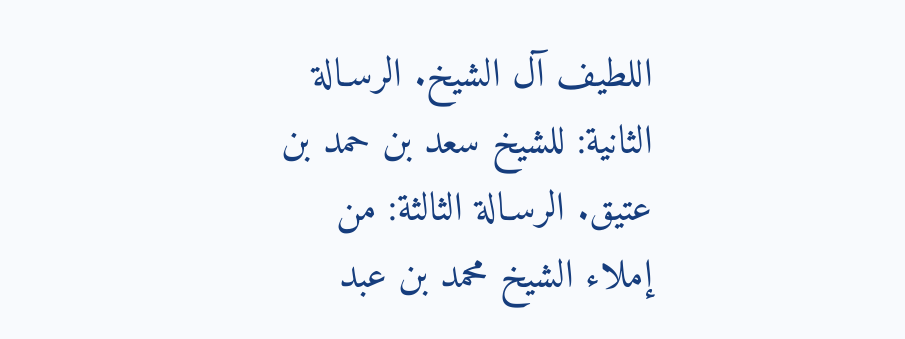اللطيف آل الشيخ. الرسـالة الثانية: للشيخ سعد بن حمد بن عتيق. الرسـالة الثالثة: من إملاء الشيخ محمد بن عبد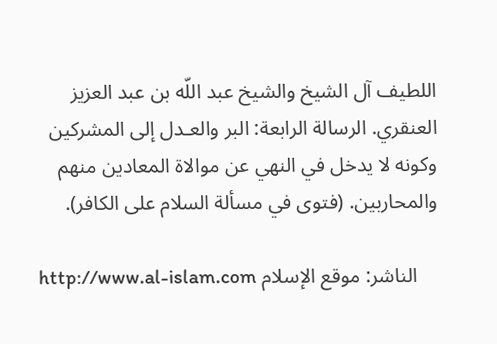اللطيف آل الشيخ والشيخ عبد اللّه بن عبد العزيز العنقري. الرسالة الرابعة: البر والعـدل إلى المشركين وكونه لا يدخل في النهي عن موالاة المعادين منهم والمحاربين. (فتوى في مسألة السلام على الكافر).

    الناشر: موقع الإسلام http://www.al-islam.com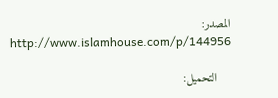المصدر: http://www.islamhouse.com/p/144956

    التحميل: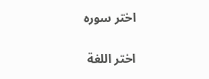اختر سوره

اختر اللغة